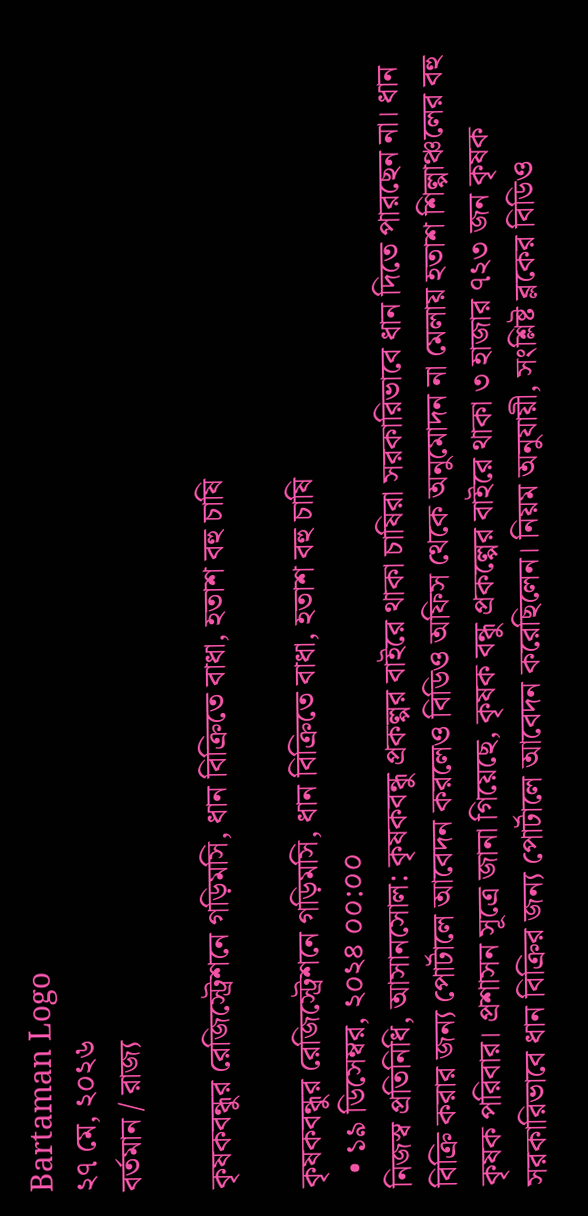Bartaman Logo
২৭ মে, ২০২৬
বর্তমান / রাজ্য

কৃষকবন্ধুর রেজিস্ট্রেশনে গড়িমসি, ধান বিক্রিতে বাধা, হতাশ বহু চাষি

কৃষকবন্ধুর রেজিস্ট্রেশনে গড়িমসি, ধান বিক্রিতে বাধা, হতাশ বহু চাষি
  • ১৯ ডিসেম্বর, ২০২৪ ০০:০০
নিজস্ব প্রতিনিধি, আসানসোল: কৃষকবন্ধু প্রকল্পর বাইরে থাকা চাষিরা সরকারিভাবে ধান দিতে পারছেন না। ধান বিক্রি করার জন্য পোর্টালে আবেদন করলেও বিডিও অফিস থেকে অনুমোদন না মেলায় হতাশ শিল্পাঞ্চলের বহু কৃষক পরিবার। প্রশাসন সূত্রে জানা গিয়েছে, কৃষক বন্ধু প্রকল্পের বাইরে থাকা ৩ হাজার ৭২৩ জন কৃষক সরকারিভাবে ধান বিক্রির জন্য পোর্টালে আবেদন করেছিলেন। নিয়ম অনুযায়ী, সংশ্লিষ্ট ব্লকের বিডিও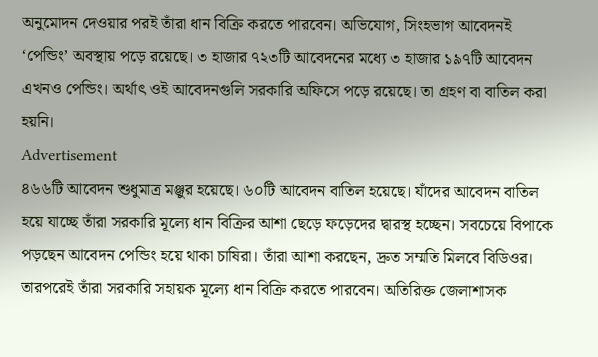অনুমোদন দেওয়ার পরই তাঁরা ধান বিক্রি করতে পারবেন। অভিযোগ, সিংহভাগ আবেদনই ‘পেন্ডিং’ অবস্থায় পড়ে রয়েছে। ৩ হাজার ৭২৩টি আবেদনের মধ্যে ৩ হাজার ১৯৭টি আবেদন এখনও পেন্ডিং। অর্থাৎ ওই আবেদনগুলি সরকারি অফিসে পড়ে রয়েছে। তা গ্রহণ বা বাতিল করা হয়নি।
Advertisement
৪৬৬টি আবেদন শুধুমাত্র মঞ্জুর হয়েছে। ৬০টি আবেদন বাতিল হয়েছে। যাঁদের আবেদন বাতিল হয়ে যাচ্ছে তাঁরা সরকারি মূল্যে ধান বিক্রির আশা ছেড়ে ফড়েদের দ্বারস্থ হচ্ছেন। সবচেয়ে বিপাকে পড়ছেন আবেদন পেন্ডিং হয়ে থাকা চাষিরা। তাঁরা আশা করছেন, দ্রুত সম্মতি মিলবে বিডিওর। তারপরেই তাঁরা সরকারি সহায়ক মূল্যে ধান বিক্রি করতে পারবেন। অতিরিক্ত জেলাশাসক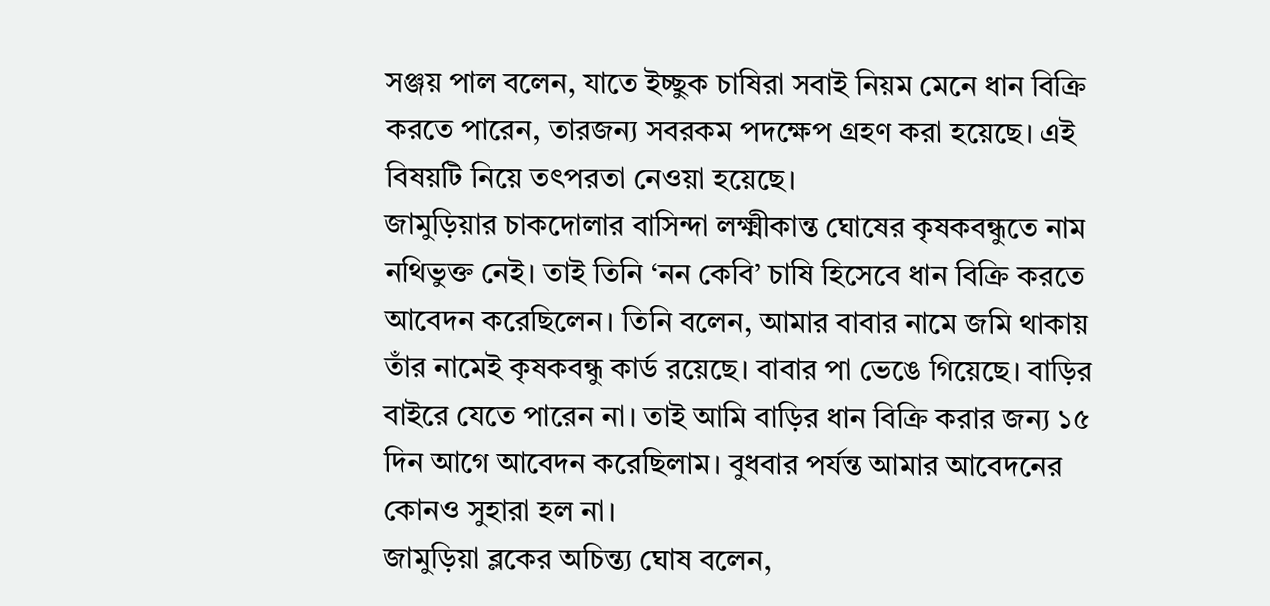সঞ্জয় পাল বলেন, যাতে ইচ্ছুক চাষিরা সবাই নিয়ম মেনে ধান বিক্রি করতে পারেন, তারজন্য সবরকম পদক্ষেপ গ্রহণ করা হয়েছে। এই বিষয়টি নিয়ে তৎপরতা নেওয়া হয়েছে।
জামুড়িয়ার চাকদোলার বাসিন্দা লক্ষ্মীকান্ত ঘোষের কৃষকবন্ধুতে নাম নথিভুক্ত নেই। তাই তিনি ‘নন কেবি’ চাষি হিসেবে ধান বিক্রি করতে আবেদন করেছিলেন। তিনি বলেন, আমার বাবার নামে জমি থাকায় তাঁর নামেই কৃষকবন্ধু কার্ড রয়েছে। বাবার পা ভেঙে গিয়েছে। বাড়ির বাইরে যেতে পারেন না। তাই আমি বাড়ির ধান বিক্রি করার জন্য ১৫ দিন আগে আবেদন করেছিলাম। বুধবার পর্যন্ত আমার আবেদনের কোনও সুহারা হল না।
জামুড়িয়া ব্লকের অচিন্ত্য ঘোষ বলেন,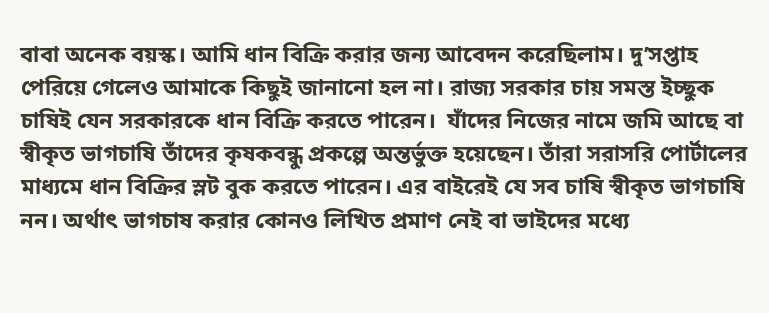বাবা অনেক বয়স্ক। আমি ধান বিক্রি করার জন্য আবেদন করেছিলাম। দু’সপ্তাহ পেরিয়ে গেলেও আমাকে কিছুই জানানো হল না। রাজ্য সরকার চায় সমস্ত ইচ্ছুক চাষিই যেন সরকারকে ধান বিক্রি করতে পারেন।  যাঁদের নিজের নামে জমি আছে বা স্বীকৃত ভাগচাষি তাঁদের কৃষকবন্ধু প্রকল্পে অন্তর্ভুক্ত হয়েছেন। তাঁরা সরাসরি পোর্টালের মাধ্যমে ধান বিক্রির স্লট বুক করতে পারেন। এর বাইরেই যে সব চাষি স্বীকৃত ভাগচাষি নন। অর্থাৎ ভাগচাষ করার কোনও লিখিত প্রমাণ নেই বা ভাইদের মধ্যে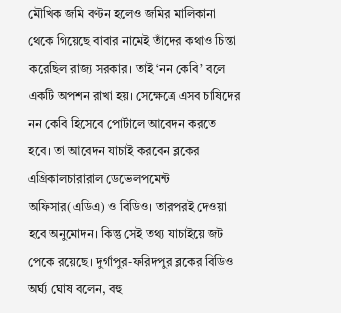মৌখিক জমি বণ্টন হলেও জমির মালিকানা থেকে গিয়েছে বাবার নামেই তাঁদের কথাও চিন্তা করেছিল রাজ্য সরকার। তাই ‘নন কেবি’ বলে একটি অপশন রাখা হয়। সেক্ষেত্রে এসব চাষিদের নন কেবি হিসেবে পোর্টালে আবেদন করতে হবে। তা আবেদন যাচাই করবেন ব্লকের এগ্রিকালচারারাল ডেভেলপমেন্ট অফিসার(এডিএ) ও বিডিও। তারপরই দেওয়া হবে অনুমোদন। কিন্তু সেই তথ্য যাচাইয়ে জট পেকে রয়েছে। দুর্গাপুর-ফরিদপুর ব্লকের বিডিও অর্ঘ্য ঘোষ বলেন, বহু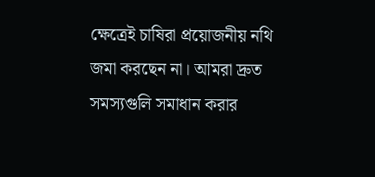ক্ষেত্রেই চাষিরা প্রয়োজনীয় নথি জমা করছেন না। আমরা দ্রুত সমস্যগুলি সমাধান করার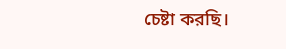চেষ্টা করছি।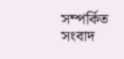সম্পর্কিত সংবাদ